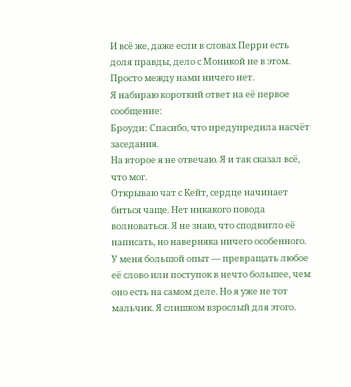И всё же, даже если в словах Перри есть доля правды, дело с Моникой не в этом. Просто между нами ничего нет.
Я набираю короткий ответ на её первое сообщение:
Броуди: Спасибо, что предупредила насчёт заседания.
На второе я не отвечаю. Я и так сказал всё, что мог.
Открываю чат с Кейт, сердце начинает биться чаще. Нет никакого повода волноваться. Я не знаю, что сподвигло её написать, но наверняка ничего особенного.
У меня большой опыт — превращать любое её слово или поступок в нечто большее, чем оно есть на самом деле. Но я уже не тот мальчик. Я слишком взрослый для этого.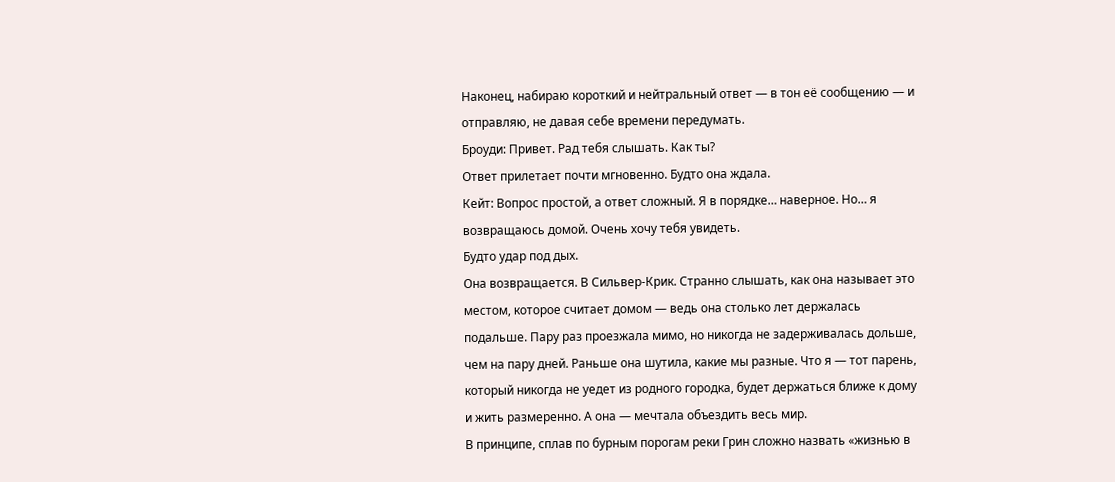Наконец, набираю короткий и нейтральный ответ — в тон её сообщению — и отправляю, не давая себе времени передумать.
Броуди: Привет. Рад тебя слышать. Как ты?
Ответ прилетает почти мгновенно. Будто она ждала.
Кейт: Вопрос простой, а ответ сложный. Я в порядке… наверное. Но… я возвращаюсь домой. Очень хочу тебя увидеть.
Будто удар под дых.
Она возвращается. В Сильвер-Крик. Странно слышать, как она называет это местом, которое считает домом — ведь она столько лет держалась подальше. Пару раз проезжала мимо, но никогда не задерживалась дольше, чем на пару дней. Раньше она шутила, какие мы разные. Что я — тот парень, который никогда не уедет из родного городка, будет держаться ближе к дому и жить размеренно. А она — мечтала объездить весь мир.
В принципе, сплав по бурным порогам реки Грин сложно назвать «жизнью в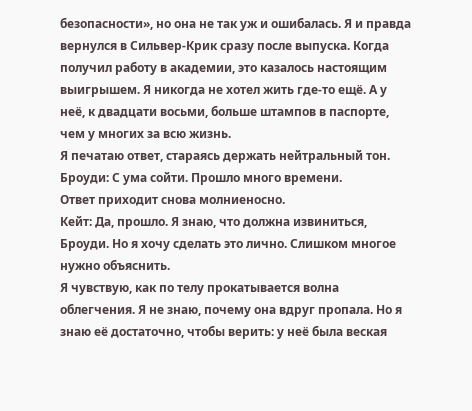безопасности», но она не так уж и ошибалась. Я и правда вернулся в Сильвер-Крик сразу после выпуска. Когда получил работу в академии, это казалось настоящим выигрышем. Я никогда не хотел жить где-то ещё. А у неё, к двадцати восьми, больше штампов в паспорте, чем у многих за всю жизнь.
Я печатаю ответ, стараясь держать нейтральный тон.
Броуди: С ума сойти. Прошло много времени.
Ответ приходит снова молниеносно.
Кейт: Да, прошло. Я знаю, что должна извиниться, Броуди. Но я хочу сделать это лично. Слишком многое нужно объяснить.
Я чувствую, как по телу прокатывается волна облегчения. Я не знаю, почему она вдруг пропала. Но я знаю её достаточно, чтобы верить: у неё была веская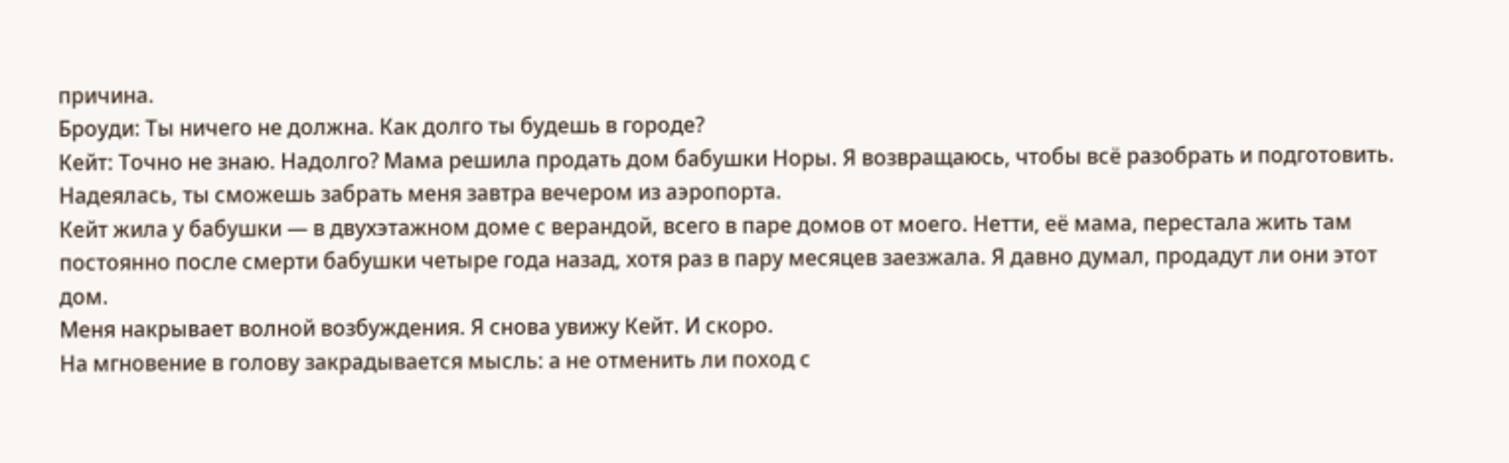причина.
Броуди: Ты ничего не должна. Как долго ты будешь в городе?
Кейт: Точно не знаю. Надолго? Мама решила продать дом бабушки Норы. Я возвращаюсь, чтобы всё разобрать и подготовить. Надеялась, ты сможешь забрать меня завтра вечером из аэропорта.
Кейт жила у бабушки — в двухэтажном доме с верандой, всего в паре домов от моего. Нетти, её мама, перестала жить там постоянно после смерти бабушки четыре года назад, хотя раз в пару месяцев заезжала. Я давно думал, продадут ли они этот дом.
Меня накрывает волной возбуждения. Я снова увижу Кейт. И скоро.
На мгновение в голову закрадывается мысль: а не отменить ли поход с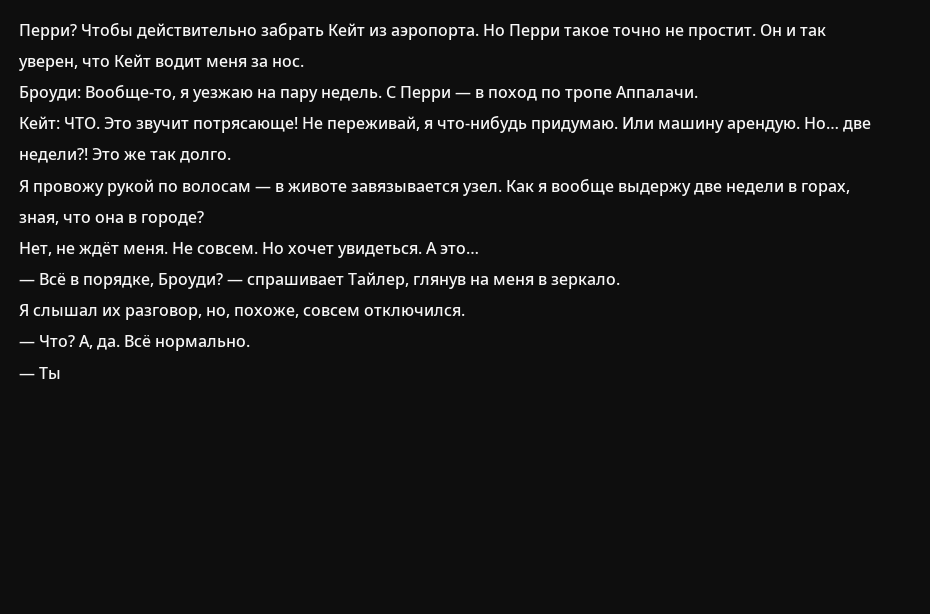Перри? Чтобы действительно забрать Кейт из аэропорта. Но Перри такое точно не простит. Он и так уверен, что Кейт водит меня за нос.
Броуди: Вообще-то, я уезжаю на пару недель. С Перри — в поход по тропе Аппалачи.
Кейт: ЧТО. Это звучит потрясающе! Не переживай, я что-нибудь придумаю. Или машину арендую. Но… две недели?! Это же так долго.
Я провожу рукой по волосам — в животе завязывается узел. Как я вообще выдержу две недели в горах, зная, что она в городе?
Нет, не ждёт меня. Не совсем. Но хочет увидеться. А это…
— Всё в порядке, Броуди? — спрашивает Тайлер, глянув на меня в зеркало.
Я слышал их разговор, но, похоже, совсем отключился.
— Что? А, да. Всё нормально.
— Ты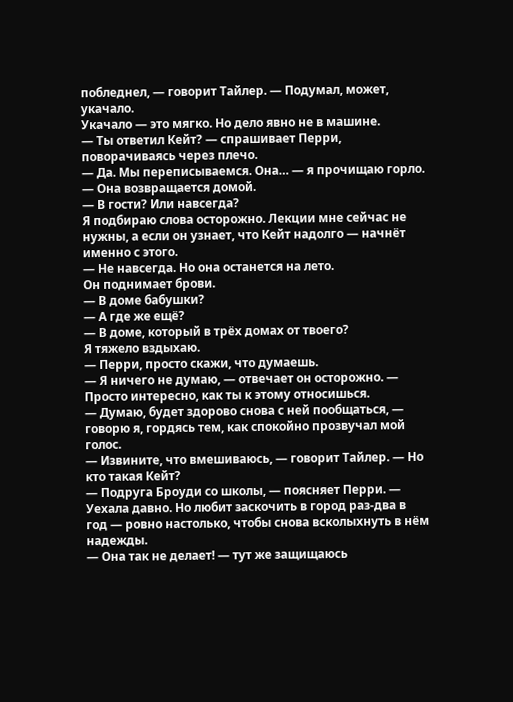побледнел, — говорит Тайлер. — Подумал, может, укачало.
Укачало — это мягко. Но дело явно не в машине.
— Ты ответил Кейт? — спрашивает Перри, поворачиваясь через плечо.
— Да. Мы переписываемся. Она… — я прочищаю горло. — Она возвращается домой.
— В гости? Или навсегда?
Я подбираю слова осторожно. Лекции мне сейчас не нужны, а если он узнает, что Кейт надолго — начнёт именно с этого.
— Не навсегда. Но она останется на лето.
Он поднимает брови.
— В доме бабушки?
— А где же ещё?
— В доме, который в трёх домах от твоего?
Я тяжело вздыхаю.
— Перри, просто скажи, что думаешь.
— Я ничего не думаю, — отвечает он осторожно. — Просто интересно, как ты к этому относишься.
— Думаю, будет здорово снова с ней пообщаться, — говорю я, гордясь тем, как спокойно прозвучал мой голос.
— Извините, что вмешиваюсь, — говорит Тайлер. — Но кто такая Кейт?
— Подруга Броуди со школы, — поясняет Перри. — Уехала давно. Но любит заскочить в город раз-два в год — ровно настолько, чтобы снова всколыхнуть в нём надежды.
— Она так не делает! — тут же защищаюсь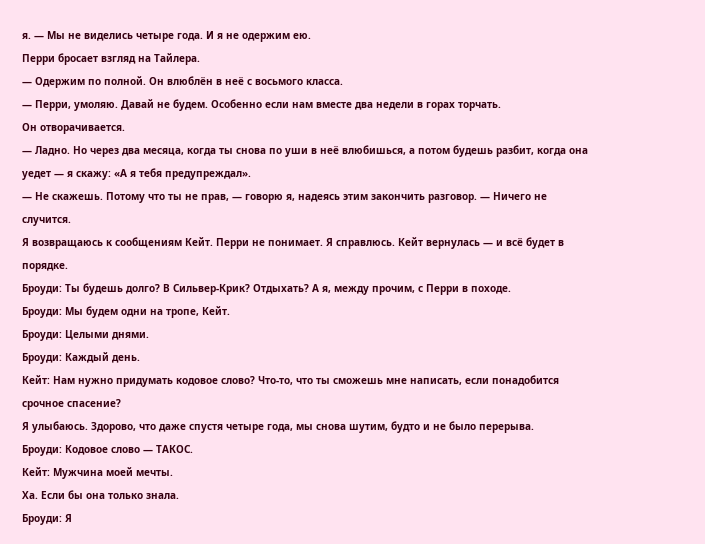я. — Мы не виделись четыре года. И я не одержим ею.
Перри бросает взгляд на Тайлера.
— Одержим по полной. Он влюблён в неё с восьмого класса.
— Перри, умоляю. Давай не будем. Особенно если нам вместе два недели в горах торчать.
Он отворачивается.
— Ладно. Но через два месяца, когда ты снова по уши в неё влюбишься, а потом будешь разбит, когда она уедет — я скажу: «А я тебя предупреждал».
— Не скажешь. Потому что ты не прав, — говорю я, надеясь этим закончить разговор. — Ничего не случится.
Я возвращаюсь к сообщениям Кейт. Перри не понимает. Я справлюсь. Кейт вернулась — и всё будет в порядке.
Броуди: Ты будешь долго? В Сильвер-Крик? Отдыхать? А я, между прочим, с Перри в походе.
Броуди: Мы будем одни на тропе, Кейт.
Броуди: Целыми днями.
Броуди: Каждый день.
Кейт: Нам нужно придумать кодовое слово? Что-то, что ты сможешь мне написать, если понадобится срочное спасение?
Я улыбаюсь. Здорово, что даже спустя четыре года, мы снова шутим, будто и не было перерыва.
Броуди: Кодовое слово — ТАКОС.
Кейт: Мужчина моей мечты.
Ха. Если бы она только знала.
Броуди: Я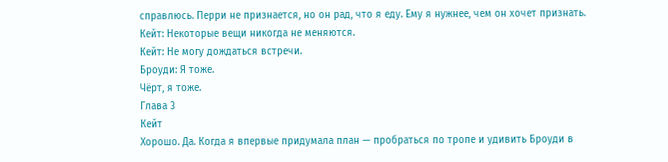справлюсь. Перри не признается, но он рад, что я еду. Ему я нужнее, чем он хочет признать.
Кейт: Некоторые вещи никогда не меняются.
Кейт: Не могу дождаться встречи.
Броуди: Я тоже.
Чёрт, я тоже.
Глава 3
Кейт
Хорошо. Да. Когда я впервые придумала план — пробраться по тропе и удивить Броуди в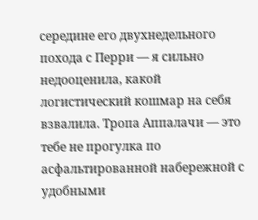середине его двухнедельного похода с Перри — я сильно недооценила, какой логистический кошмар на себя взвалила. Тропа Аппалачи — это тебе не прогулка по асфальтированной набережной с удобными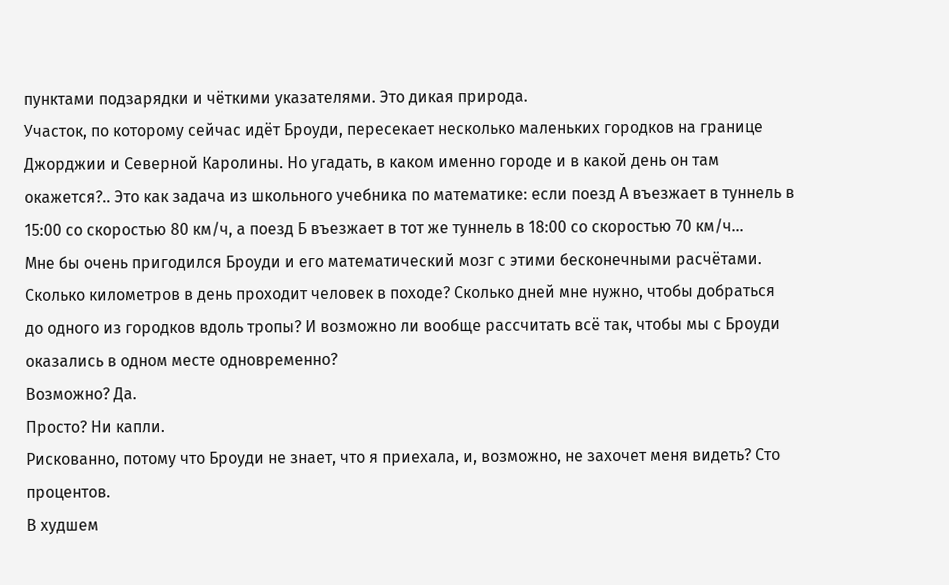пунктами подзарядки и чёткими указателями. Это дикая природа.
Участок, по которому сейчас идёт Броуди, пересекает несколько маленьких городков на границе Джорджии и Северной Каролины. Но угадать, в каком именно городе и в какой день он там окажется?.. Это как задача из школьного учебника по математике: если поезд А въезжает в туннель в 15:00 со скоростью 80 км/ч, а поезд Б въезжает в тот же туннель в 18:00 со скоростью 70 км/ч...
Мне бы очень пригодился Броуди и его математический мозг с этими бесконечными расчётами.
Сколько километров в день проходит человек в походе? Сколько дней мне нужно, чтобы добраться до одного из городков вдоль тропы? И возможно ли вообще рассчитать всё так, чтобы мы с Броуди оказались в одном месте одновременно?
Возможно? Да.
Просто? Ни капли.
Рискованно, потому что Броуди не знает, что я приехала, и, возможно, не захочет меня видеть? Сто процентов.
В худшем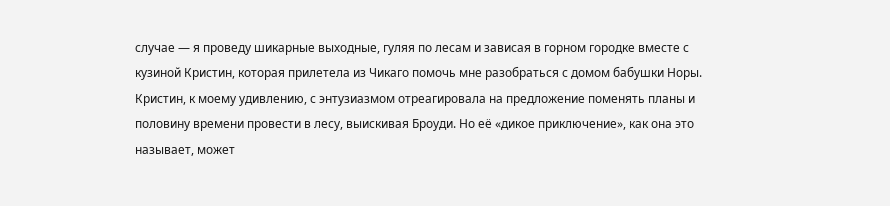случае — я проведу шикарные выходные, гуляя по лесам и зависая в горном городке вместе с кузиной Кристин, которая прилетела из Чикаго помочь мне разобраться с домом бабушки Норы. Кристин, к моему удивлению, с энтузиазмом отреагировала на предложение поменять планы и половину времени провести в лесу, выискивая Броуди. Но её «дикое приключение», как она это называет, может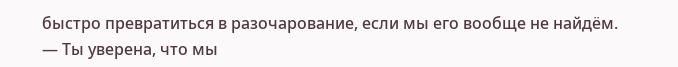быстро превратиться в разочарование, если мы его вообще не найдём.
— Ты уверена, что мы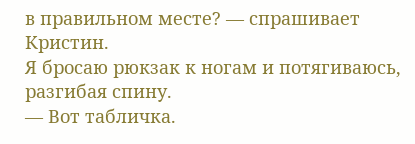в правильном месте? — спрашивает Кристин.
Я бросаю рюкзак к ногам и потягиваюсь, разгибая спину.
— Вот табличка.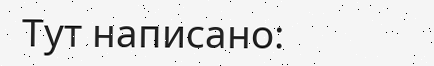Тут написано: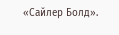«Сайлер Болд».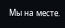Мы на месте.